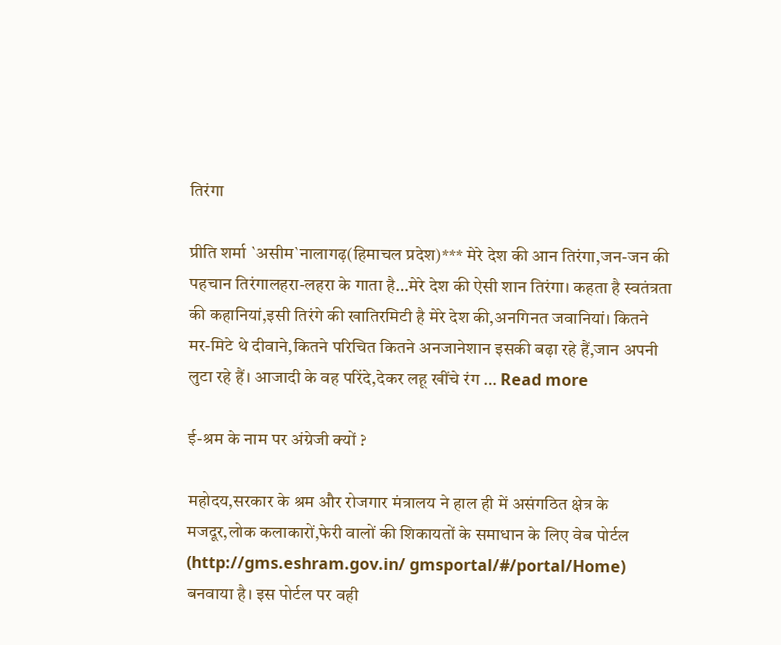तिरंगा

प्रीति शर्मा `असीम`नालागढ़(हिमाचल प्रदेश)*** मेरे देश की आन तिरंगा,जन-जन की पहचान तिरंगालहरा-लहरा के गाता है…मेरे देश की ऐसी शान तिरंगा। कहता है स्वतंत्रता की कहानियां,इसी तिरंगे की खातिरमिटी है मेरे देश की,अनगिनत जवानियां। कितने मर-मिटे थे दीवाने,कितने परिचित कितने अनजानेशान इसकी बढ़ा रहे हैं,जान अपनी लुटा रहे हैं। आजादी के वह परिंदे,देकर लहू खींचे रंग … Read more

ई-श्रम के नाम पर अंग्रेजी क्यों ?

महोदय,सरकार के श्रम और रोजगार मंत्रालय ने हाल ही में असंगठित क्षेत्र के मजदूर,लोक कलाकारों,फेरी वालों की शिकायतों के समाधान के लिए वेब पोर्टल (http://gms.eshram.gov.in/ gmsportal/#/portal/Home) बनवाया है। इस पोर्टल पर वही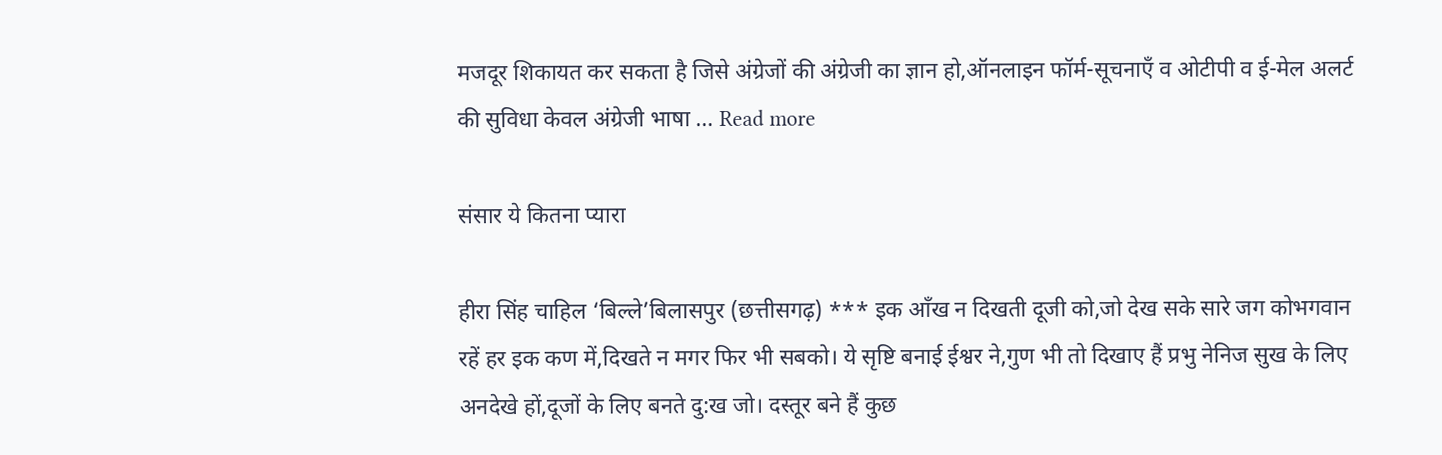मजदूर शिकायत कर सकता है जिसे अंग्रेजों की अंग्रेजी का ज्ञान हो,ऑनलाइन फॉर्म-सूचनाएँ व ओटीपी व ई-मेल अलर्ट की सुविधा केवल अंग्रेजी भाषा … Read more

संसार ये कितना प्यारा

हीरा सिंह चाहिल ‘बिल्ले’बिलासपुर (छत्तीसगढ़) *** इक आँख न दिखती दूजी को,जो देख सके सारे जग कोभगवान रहें हर इक कण में,दिखते न मगर फिर भी सबको। ये सृष्टि बनाई ईश्वर ने,गुण भी तो दिखाए हैं प्रभु नेनिज सुख के लिए अनदेखे हों,दूजों के लिए बनते दु:ख जो। दस्तूर बने हैं कुछ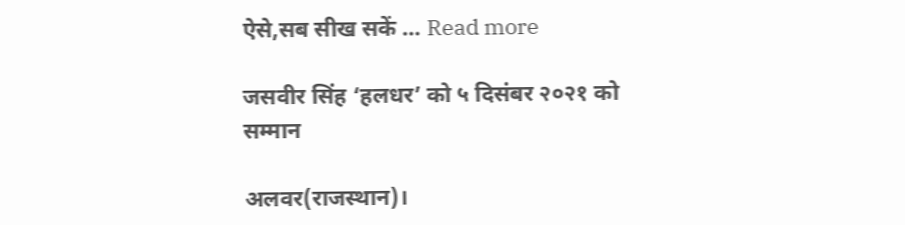ऐसे,सब सीख सकें … Read more

जसवीर सिंह ‘हलधर’ को ५ दिसंबर २०२१ को सम्मान

अलवर(राजस्थान)।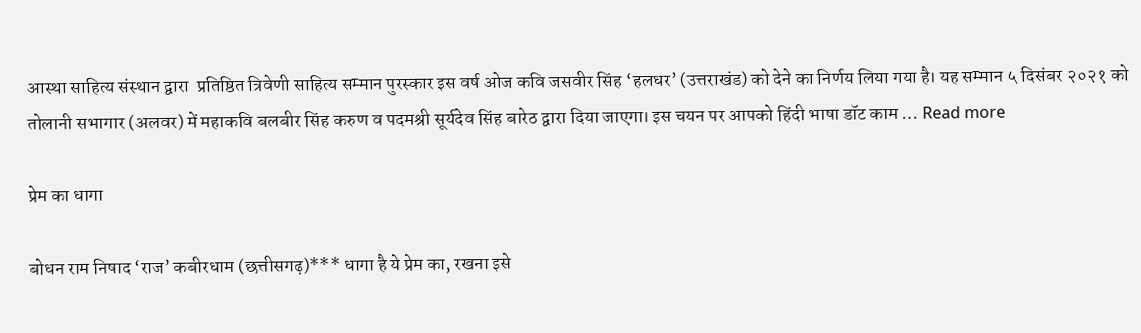आस्था साहित्य संस्थान द्वारा  प्रतिष्ठित त्रिवेणी साहित्य सम्मान पुरस्कार इस वर्ष ओज कवि जसवीर सिंह ‘हलधर’ (उत्तराखंड) को देने का निर्णय लिया गया है। यह सम्मान ५ दिसंबर २०२१ को तोलानी सभागार (अलवर) में महाकवि बलबीर सिंह करुण व पदमश्री सूर्यदेव सिंह बारेठ द्वारा दिया जाएगा। इस चयन पर आपको हिंदी भाषा डॉट काम … Read more

प्रेम का धागा

बोधन राम निषाद ‘राज’ कबीरधाम (छत्तीसगढ़)*** धागा है ये प्रेम का, रखना इसे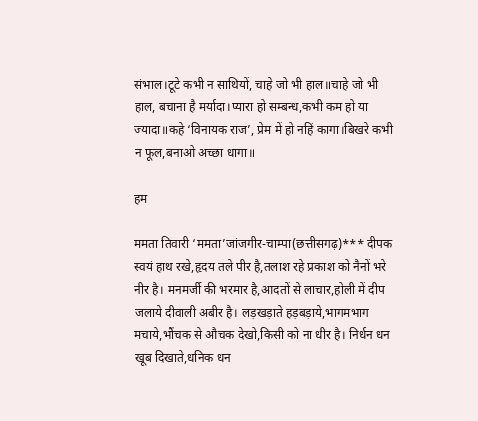संभाल।टूटे कभी न साथियों, चाहे जो भी हाल॥चाहे जो भी हाल, बचाना है मर्यादा।प्यारा हो सम्बन्ध,कभी कम हो या ज्यादा॥कहे ‘विनायक राज’, प्रेम में हो नहिं कागा।बिखरे कभी न फूल,बनाओ अच्छा धागा॥

हम

ममता तिवारी ‘ममता’जांजगीर-चाम्पा(छत्तीसगढ़)*** दीपक स्वयं हाथ रखे,हृदय तले पीर है,तलाश रहे प्रकाश को नैनों भरे नीर है। मनमर्जी की भरमार है,आदतों से लाचार,होली में दीप जलाये दीवाली अबीर है। लड़खड़ाते हड़बड़ाये,भागमभाग मचाये,भौंचक से औचक देखो,किसी को ना धीर है। निर्धन धन खूब दिखाते,धनिक धन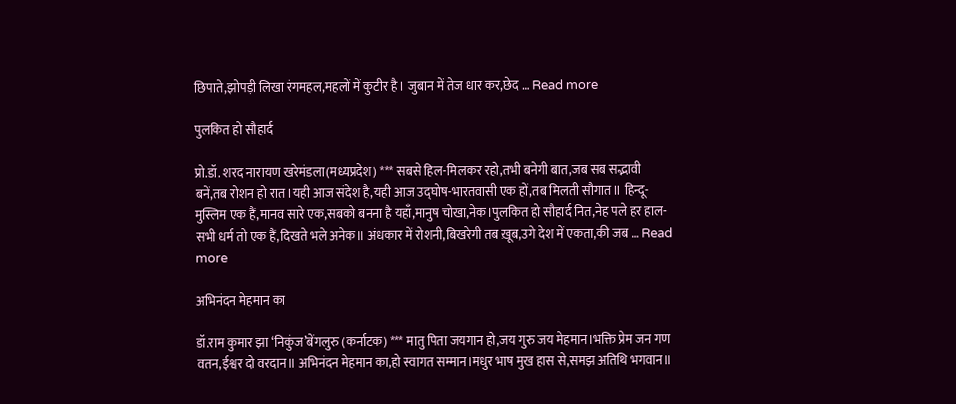छिपाते,झोपड़ी लिखा रंगमहल,महलों में कुटीर है। जुबान में तेज धार कर,छेद … Read more

पुलकित हो सौहार्द

प्रो.डॉ. शरद नारायण खरेमंडला(मध्यप्रदेश) *** सबसे हिल-मिलकर रहो,तभी बनेगी बात,जब सब सद्भावी बनें,तब रोशन हो रात।यही आज संदेश है,यही आज उद्घोष-भारतवासी एक हों,तब मिलती सौगात॥ हिन्दू-मुस्लिम एक हैं,मानव सारे एक,सबको बनना है यहाँ,मानुष चोखा,नेक।पुलकित हो सौहार्द नित,नेह पले हर हाल-सभी धर्म तो एक हैं,दिखते भले अनेक॥ अंधकार में रोशनी,बिखरेगी तब ख़ूब,उगे देश में एकता,की जब … Read more

अभिनंदन मेहमान का

डॉ.राम कुमार झा ‘निकुंज’बेंगलुरु (कर्नाटक) *** मातु पिता जयगान हो,जय गुरु जय मेहमान।भक्ति प्रेम जन गण वतन,ईश्वर दो वरदान॥ अभिनंदन मेहमान का,हो स्वागत सम्मान।मधुर भाष मुख हास से,समझ अतिथि भगवान॥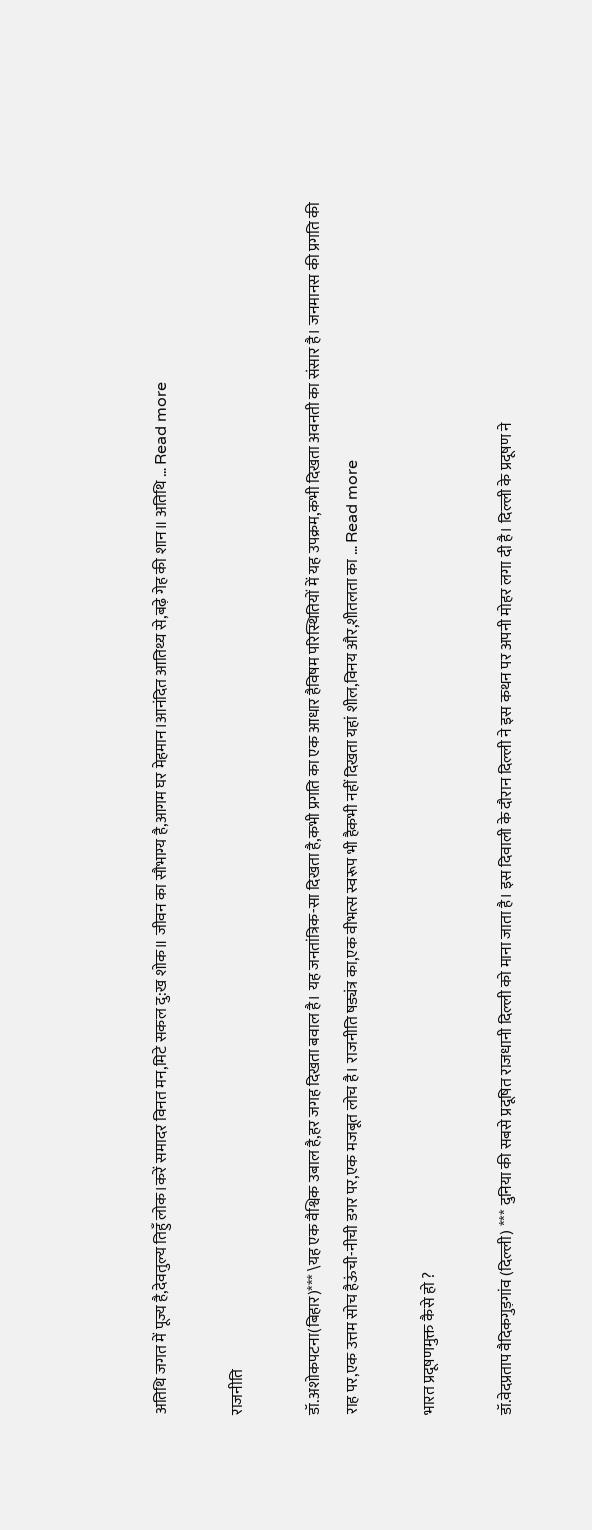अतिथि जगत में पूज्य है,देवतुल्य तिहुँ लोक।करें समादर विनत मन,मिटे सकल दु:ख शोक॥ जीवन का सौभाग्य है,आगम घर मेहमान।आनंदित आतिथ्य से,बढ़े गेह की शान॥ अतिथि … Read more

राजनीति

डॉ.अशोकपटना(बिहार)*** \यह एक वैश्विक उबाल है,हर जगह दिखता बवाल है। यह जनतांत्रिक-सा दिखता है,कभी प्रगति का एक आधार हैविषम परिस्थितियों में यह उपक्रम,कभी दिखता अवनती का संसार है। जनमानस की प्रगति की राह पर,एक उत्तम सोच हैऊंची-नीची डगर पर,एक मजबूत लोच है। राजनीति षड्यंत्र का,एक वीभत्स स्वरूप भी हैकभी नहीं दिखता यहां शील,विनय और,शीतलता का … Read more

भारत प्रदूषणमुक्त कैसे हो ?

डॉ.वेदप्रताप वैदिकगुड़गांव (दिल्ली) *** दुनिया की सबसे प्रदूषित राजधानी दिल्ली को माना जाता है। इस दिवाली के दौरान दिल्ली ने इस कथन पर अपनी मोहर लगा दी है। दिल्ली के प्रदूषण ने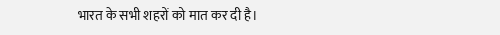भारत के सभी शहरों को मात कर दी है।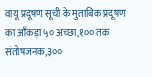वायू प्रदूषण सूची के मुताबिक प्रदूषण का आँकड़ा ५० अच्छा,१०० तक संतोषजनक,३००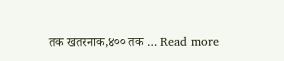तक खतरनाक,४०० तक … Read more